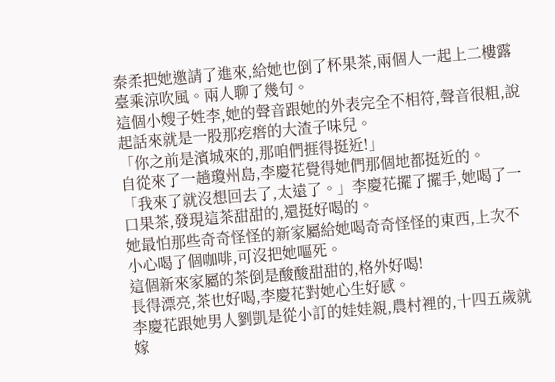秦柔把她邀請了進來,給她也倒了杯果茶,兩個人一起上二樓露臺乘涼吹風。兩人聊了幾句。
這個小嫂子姓李,她的聲音跟她的外表完全不相符,聲音很粗,說起話來就是一股那疙瘩的大渣子味兒。
「你之前是濱城來的,那咱們捱得挺近!」
自從來了一趟瓊州島,李慶花覺得她們那個地都挺近的。
「我來了就沒想回去了,太遠了。」李慶花擺了擺手,她喝了一口果茶,發現這茶甜甜的,還挺好喝的。
她最怕那些奇奇怪怪的新家屬給她喝奇奇怪怪的東西,上次不小心喝了個咖啡,可沒把她嘔死。
這個新來家屬的茶倒是酸酸甜甜的,格外好喝!
長得漂亮,茶也好喝,李慶花對她心生好感。
李慶花跟她男人劉凱是從小訂的娃娃親,農村裡的,十四五歲就嫁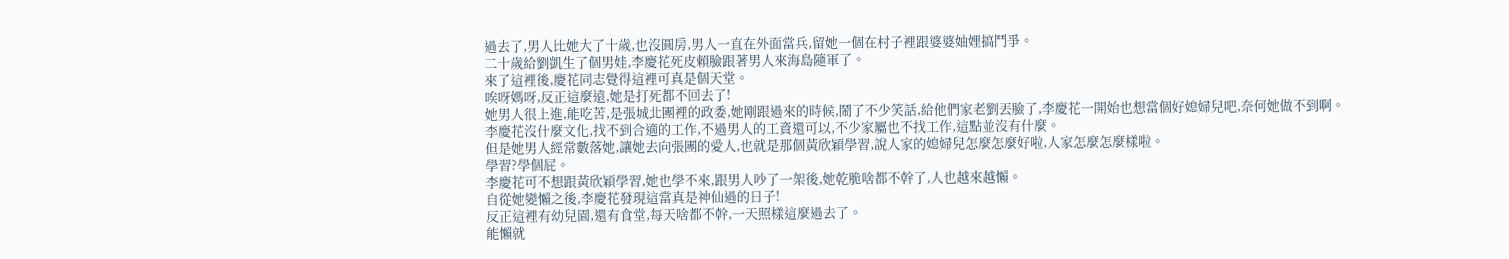過去了,男人比她大了十歲,也沒圓房,男人一直在外面當兵,留她一個在村子裡跟婆婆妯娌搞鬥爭。
二十歲給劉凱生了個男娃,李慶花死皮賴臉跟著男人來海島隨軍了。
來了這裡後,慶花同志覺得這裡可真是個天堂。
唉呀媽呀,反正這麼遠,她是打死都不回去了!
她男人很上進,能吃苦,是張城北團裡的政委,她剛跟過來的時候,鬧了不少笑話,給他們家老劉丟臉了,李慶花一開始也想當個好媳婦兒吧,奈何她做不到啊。
李慶花沒什麼文化,找不到合適的工作,不過男人的工資還可以,不少家屬也不找工作,這點並沒有什麼。
但是她男人經常數落她,讓她去向張團的愛人,也就是那個黃欣穎學習,說人家的媳婦兒怎麼怎麼好啦,人家怎麼怎麼樣啦。
學習?學個屁。
李慶花可不想跟黃欣穎學習,她也學不來,跟男人吵了一架後,她乾脆啥都不幹了,人也越來越懶。
自從她變懶之後,李慶花發現這當真是神仙過的日子!
反正這裡有幼兒園,還有食堂,每天啥都不幹,一天照樣這麼過去了。
能懶就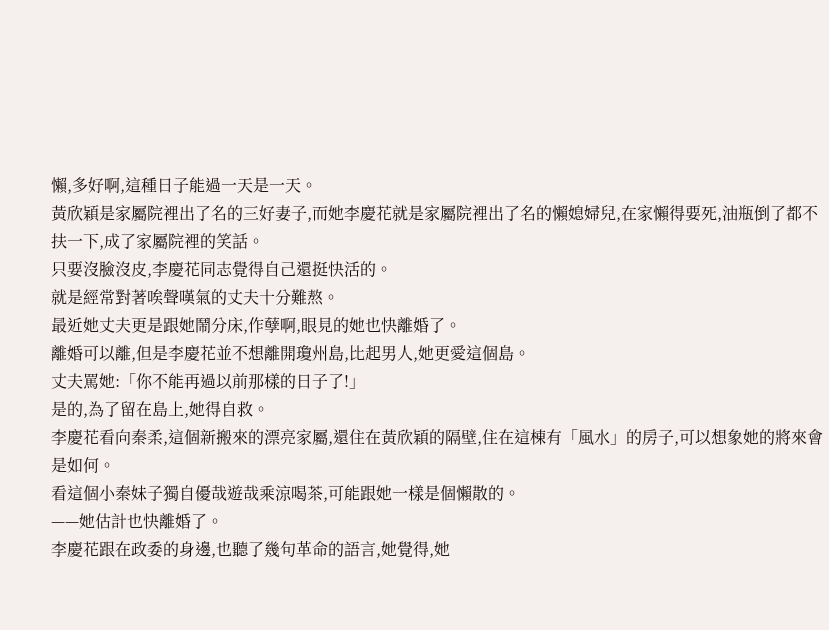懶,多好啊,這種日子能過一天是一天。
黃欣穎是家屬院裡出了名的三好妻子,而她李慶花就是家屬院裡出了名的懶媳婦兒,在家懶得要死,油瓶倒了都不扶一下,成了家屬院裡的笑話。
只要沒臉沒皮,李慶花同志覺得自己還挺快活的。
就是經常對著唉聲嘆氣的丈夫十分難熬。
最近她丈夫更是跟她鬧分床,作孽啊,眼見的她也快離婚了。
離婚可以離,但是李慶花並不想離開瓊州島,比起男人,她更愛這個島。
丈夫罵她:「你不能再過以前那樣的日子了!」
是的,為了留在島上,她得自救。
李慶花看向秦柔,這個新搬來的漂亮家屬,還住在黃欣穎的隔壁,住在這棟有「風水」的房子,可以想象她的將來會是如何。
看這個小秦妹子獨自優哉遊哉乘涼喝茶,可能跟她一樣是個懶散的。
——她估計也快離婚了。
李慶花跟在政委的身邊,也聽了幾句革命的語言,她覺得,她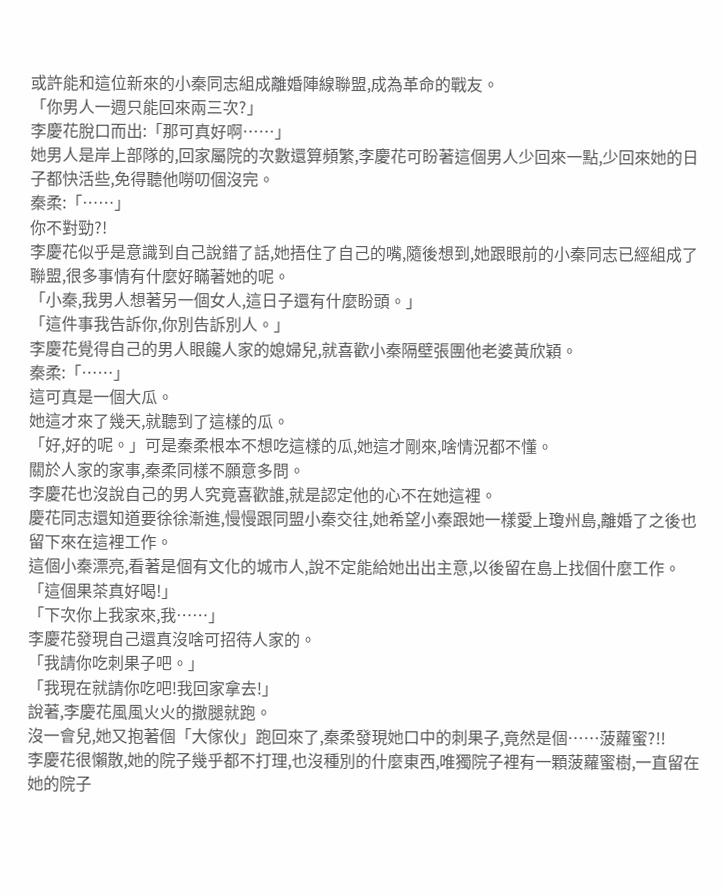或許能和這位新來的小秦同志組成離婚陣線聯盟,成為革命的戰友。
「你男人一週只能回來兩三次?」
李慶花脫口而出:「那可真好啊……」
她男人是岸上部隊的,回家屬院的次數還算頻繁,李慶花可盼著這個男人少回來一點,少回來她的日子都快活些,免得聽他嘮叨個沒完。
秦柔:「……」
你不對勁?!
李慶花似乎是意識到自己說錯了話,她捂住了自己的嘴,隨後想到,她跟眼前的小秦同志已經組成了聯盟,很多事情有什麼好瞞著她的呢。
「小秦,我男人想著另一個女人,這日子還有什麼盼頭。」
「這件事我告訴你,你別告訴別人。」
李慶花覺得自己的男人眼饞人家的媳婦兒,就喜歡小秦隔壁張團他老婆黃欣穎。
秦柔:「……」
這可真是一個大瓜。
她這才來了幾天,就聽到了這樣的瓜。
「好,好的呢。」可是秦柔根本不想吃這樣的瓜,她這才剛來,啥情況都不懂。
關於人家的家事,秦柔同樣不願意多問。
李慶花也沒說自己的男人究竟喜歡誰,就是認定他的心不在她這裡。
慶花同志還知道要徐徐漸進,慢慢跟同盟小秦交往,她希望小秦跟她一樣愛上瓊州島,離婚了之後也留下來在這裡工作。
這個小秦漂亮,看著是個有文化的城市人,說不定能給她出出主意,以後留在島上找個什麼工作。
「這個果茶真好喝!」
「下次你上我家來,我……」
李慶花發現自己還真沒啥可招待人家的。
「我請你吃刺果子吧。」
「我現在就請你吃吧!我回家拿去!」
說著,李慶花風風火火的撒腿就跑。
沒一會兒,她又抱著個「大傢伙」跑回來了,秦柔發現她口中的刺果子,竟然是個……菠蘿蜜?!!
李慶花很懶散,她的院子幾乎都不打理,也沒種別的什麼東西,唯獨院子裡有一顆菠蘿蜜樹,一直留在她的院子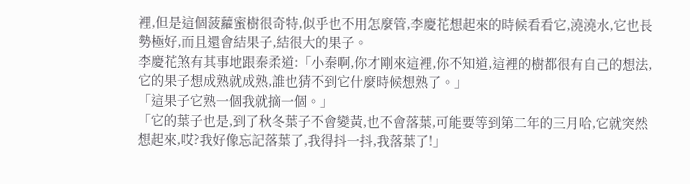裡,但是這個菠蘿蜜樹很奇特,似乎也不用怎麼管,李慶花想起來的時候看看它,澆澆水,它也長勢極好,而且還會結果子,結很大的果子。
李慶花煞有其事地跟秦柔道:「小秦啊,你才剛來這裡,你不知道,這裡的樹都很有自己的想法,它的果子想成熟就成熟,誰也猜不到它什麼時候想熟了。」
「這果子它熟一個我就摘一個。」
「它的葉子也是,到了秋冬葉子不會變黃,也不會落葉,可能要等到第二年的三月哈,它就突然想起來,哎?我好像忘記落葉了,我得抖一抖,我落葉了!」